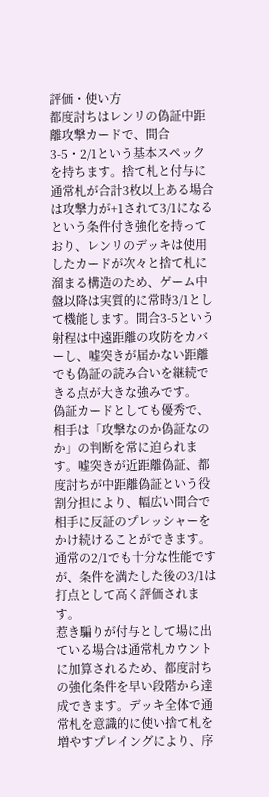評価・使い方
都度討ちはレンリの偽証中距離攻撃カードで、間合3-5・2/1という基本スペックを持ちます。捨て札と付与に通常札が合計3枚以上ある場合は攻撃力が+1されて3/1になるという条件付き強化を持っており、レンリのデッキは使用したカードが次々と捨て札に溜まる構造のため、ゲーム中盤以降は実質的に常時3/1として機能します。間合3-5という射程は中遠距離の攻防をカバーし、嘘突きが届かない距離でも偽証の読み合いを継続できる点が大きな強みです。
偽証カードとしても優秀で、相手は「攻撃なのか偽証なのか」の判断を常に迫られます。嘘突きが近距離偽証、都度討ちが中距離偽証という役割分担により、幅広い間合で相手に反証のプレッシャーをかけ続けることができます。通常の2/1でも十分な性能ですが、条件を満たした後の3/1は打点として高く評価されます。
惹き騙りが付与として場に出ている場合は通常札カウントに加算されるため、都度討ちの強化条件を早い段階から達成できます。デッキ全体で通常札を意識的に使い捨て札を増やすプレイングにより、序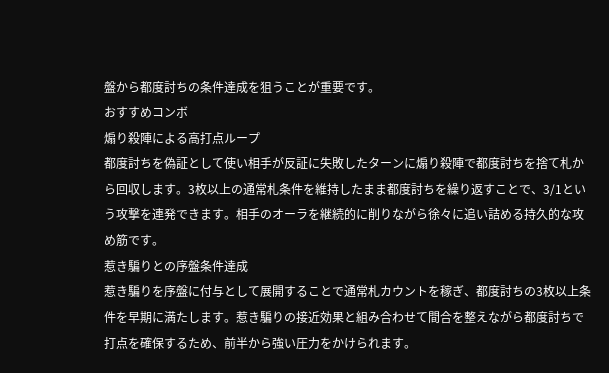盤から都度討ちの条件達成を狙うことが重要です。
おすすめコンボ
煽り殺陣による高打点ループ
都度討ちを偽証として使い相手が反証に失敗したターンに煽り殺陣で都度討ちを捨て札から回収します。3枚以上の通常札条件を維持したまま都度討ちを繰り返すことで、3/1という攻撃を連発できます。相手のオーラを継続的に削りながら徐々に追い詰める持久的な攻め筋です。
惹き騙りとの序盤条件達成
惹き騙りを序盤に付与として展開することで通常札カウントを稼ぎ、都度討ちの3枚以上条件を早期に満たします。惹き騙りの接近効果と組み合わせて間合を整えながら都度討ちで打点を確保するため、前半から強い圧力をかけられます。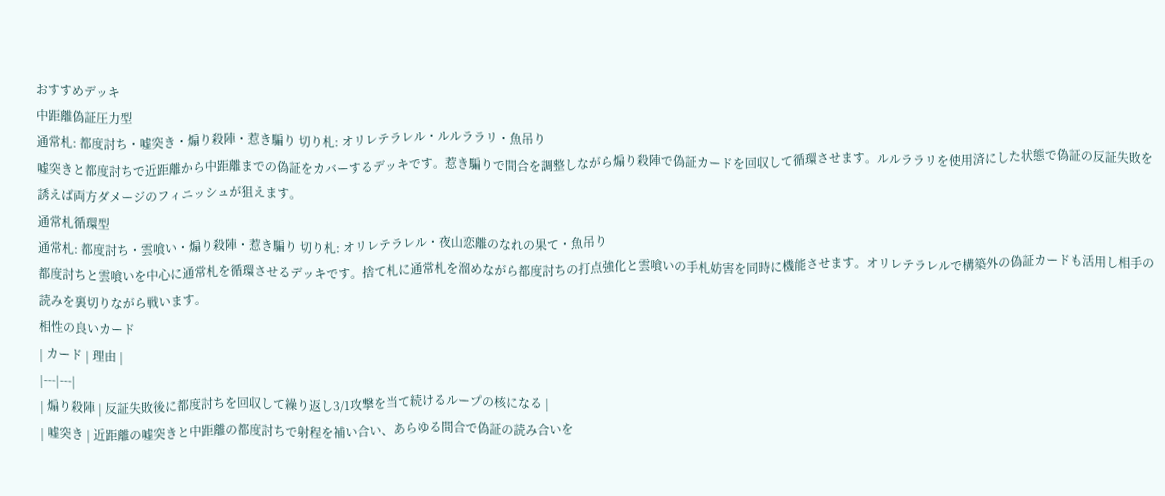おすすめデッキ
中距離偽証圧力型
通常札: 都度討ち・嘘突き・煽り殺陣・惹き騙り 切り札: オリレテラレル・ルルララリ・魚吊り
嘘突きと都度討ちで近距離から中距離までの偽証をカバーするデッキです。惹き騙りで間合を調整しながら煽り殺陣で偽証カードを回収して循環させます。ルルララリを使用済にした状態で偽証の反証失敗を誘えば両方ダメージのフィニッシュが狙えます。
通常札循環型
通常札: 都度討ち・雲喰い・煽り殺陣・惹き騙り 切り札: オリレテラレル・夜山恋離のなれの果て・魚吊り
都度討ちと雲喰いを中心に通常札を循環させるデッキです。捨て札に通常札を溜めながら都度討ちの打点強化と雲喰いの手札妨害を同時に機能させます。オリレテラレルで構築外の偽証カードも活用し相手の読みを裏切りながら戦います。
相性の良いカード
| カード | 理由 |
|---|---|
| 煽り殺陣 | 反証失敗後に都度討ちを回収して繰り返し3/1攻撃を当て続けるループの核になる |
| 嘘突き | 近距離の嘘突きと中距離の都度討ちで射程を補い合い、あらゆる間合で偽証の読み合いを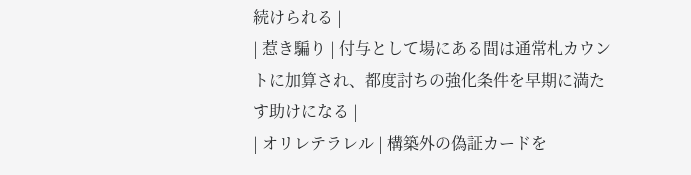続けられる |
| 惹き騙り | 付与として場にある間は通常札カウントに加算され、都度討ちの強化条件を早期に満たす助けになる |
| オリレテラレル | 構築外の偽証カードを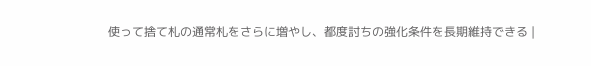使って捨て札の通常札をさらに増やし、都度討ちの強化条件を長期維持できる |